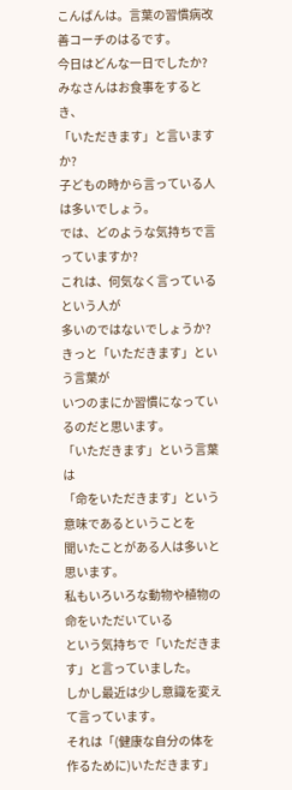こんばんは。言葉の習慣病改善コーチのはるです。
今日はどんな一日でしたか?
みなさんはお食事をするとき、
「いただきます」と言いますか?
子どもの時から言っている人は多いでしょう。
では、どのような気持ちで言っていますか?
これは、何気なく言っているという人が
多いのではないでしょうか?
きっと「いただきます」という言葉が
いつのまにか習慣になっているのだと思います。
「いただきます」という言葉は
「命をいただきます」という意味であるということを
聞いたことがある人は多いと思います。
私もいろいろな動物や植物の命をいただいている
という気持ちで「いただきます」と言っていました。
しかし最近は少し意識を変えて言っています。
それは「(健康な自分の体を作るために)いただきます」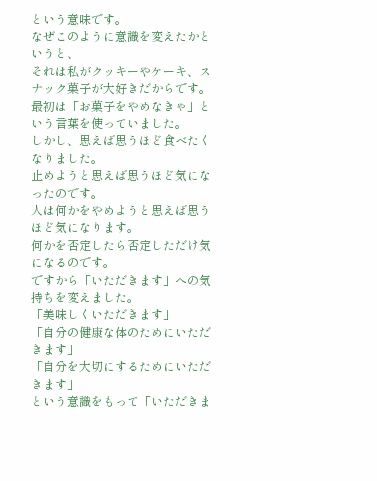という意味です。
なぜこのように意識を変えたかというと、
それは私がクッキーやケーキ、スナック菓子が大好きだからです。
最初は「お菓子をやめなきゃ」という言葉を使っていました。
しかし、思えば思うほど食べたくなりました。
止めようと思えば思うほど気になったのです。
人は何かをやめようと思えば思うほど気になります。
何かを否定したら否定しただけ気になるのです。
ですから「いただきます」への気持ちを変えました。
「美味しくいただきます」
「自分の健康な体のためにいただきます」
「自分を大切にするためにいただきます」
という意識をもって「いただきま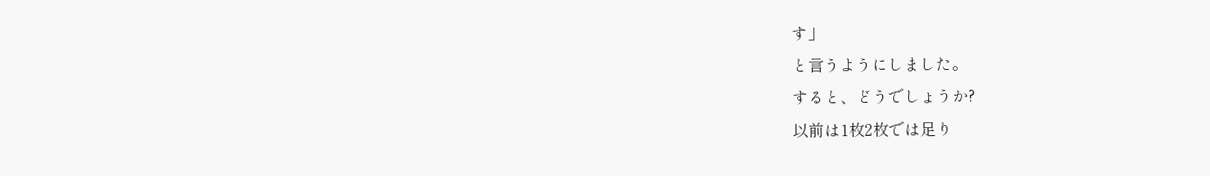す」
と言うようにしました。
すると、どうでしょうか?
以前は1枚2枚では足り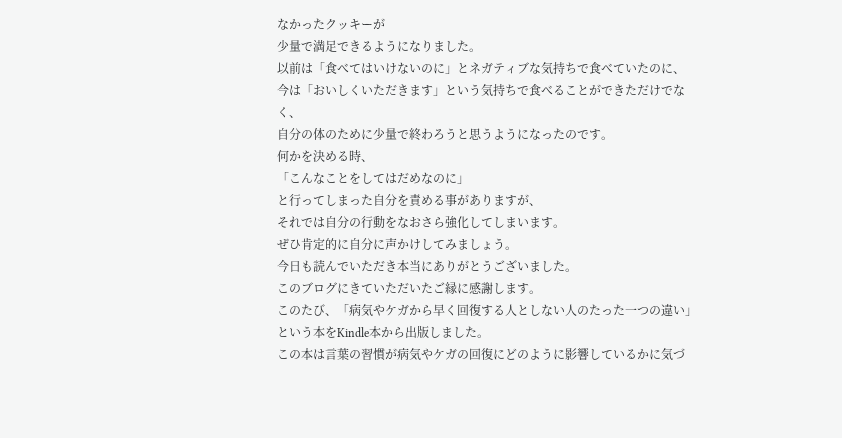なかったクッキーが
少量で満足できるようになりました。
以前は「食べてはいけないのに」とネガティブな気持ちで食べていたのに、
今は「おいしくいただきます」という気持ちで食べることができただけでなく、
自分の体のために少量で終わろうと思うようになったのです。
何かを決める時、
「こんなことをしてはだめなのに」
と行ってしまった自分を責める事がありますが、
それでは自分の行動をなおさら強化してしまいます。
ぜひ肯定的に自分に声かけしてみましょう。
今日も読んでいただき本当にありがとうございました。
このブログにきていただいたご縁に感謝します。
このたび、「病気やケガから早く回復する人としない人のたった一つの違い」という本をKindle本から出版しました。
この本は言葉の習慣が病気やケガの回復にどのように影響しているかに気づ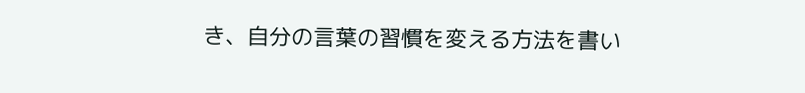き、自分の言葉の習慣を変える方法を書い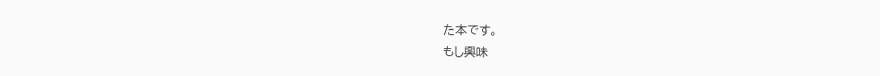た本です。
もし興味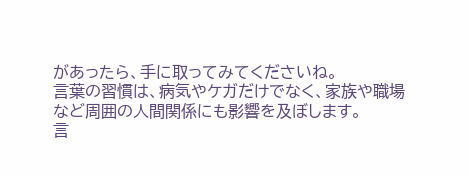があったら、手に取ってみてくださいね。
言葉の習慣は、病気やケガだけでなく、家族や職場など周囲の人間関係にも影響を及ぼします。
言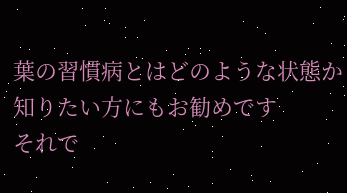葉の習慣病とはどのような状態か知りたい方にもお勧めです
それで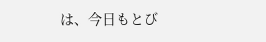は、今日もとび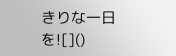きりな一日を![]()